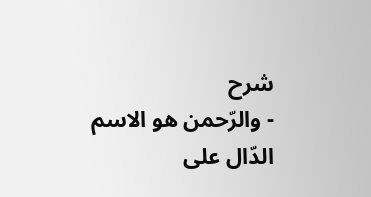شرح
- والرّحمن هو الاسم الدّال على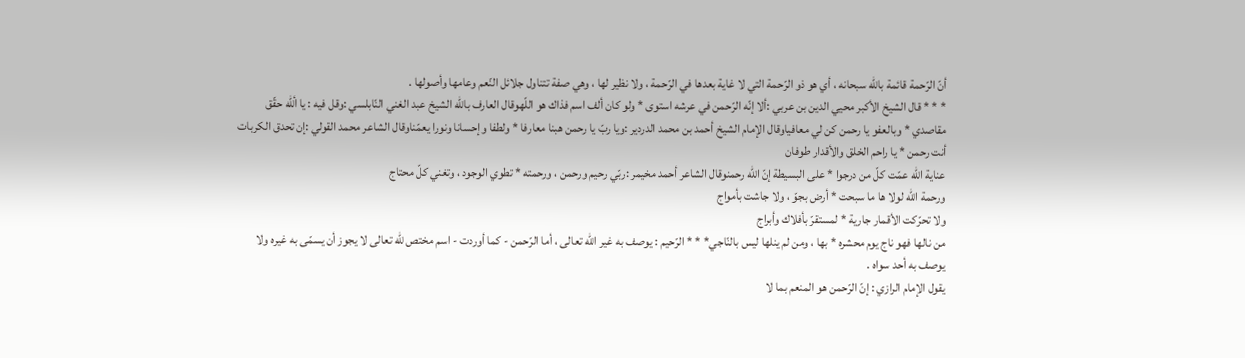أنّ الرّحمة قائمة باللّه سبحانه ، أي هو ذو الرّحمة التي لا غاية بعدها في الرّحمة ، ولا نظير لها ، وهي صفة تتناول جلائل النّعم وعامها وأصولها .
* * * قال الشيخ الأكبر محيي الدين بن عربي :ألا إنّه الرّحمن في عرشه استوى * ولو كان ألف اسم فذاك هو اللّهوقال العارف باللّه الشيخ عبد الغني النّابلسي :وقل فيه : يا أللّه حقّق مقاصدي * وبالعفو يا رحمن كن لي معافياوقال الإمام الشيخ أحمد بن محمد الدردير :ويا ربّ يا رحمن هبنا معارفا * ولطفا وإحسانا ونورا يعمّناوقال الشاعر محمد القولي :إن تحدق الكربات أنت رحمن * يا راحم الخلق والأقدار طوفان
عناية اللّه عمّت كلّ من درجوا * على البسيطة إنّ اللّه رحمنوقال الشاعر أحمد مخيمر :ربّي رحيم ورحمن ، ورحمته * تطوي الوجود ، وتغني كلّ محتاج
ورحمة اللّه لولا ها ما سبحت * أرض بجوّ ، ولا جاشت بأمواج
ولا تحرّكت الأقمار جارية * لمستقرّ بأفلاك وأبراج
من نالها فهو ناج يوم محشره * بها ، ومن لم ينلها ليس بالنّاجي* * * الرّحيم : يوصف به غير اللّه تعالى ، أما الرّحمن - كما أوردت - اسم مختص للّه تعالى لا يجوز أن يسمّى به غيره ولا يوصف به أحد سواه .
يقول الإمام الرازي : إنّ الرّحمن هو المنعم بما لا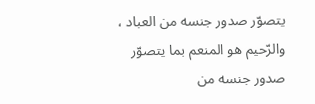يتصوّر صدور جنسه من العباد ، والرّحيم هو المنعم بما يتصوّر صدور جنسه من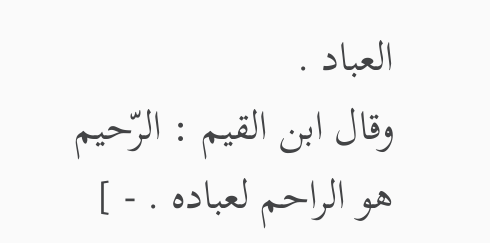العباد .
وقال ابن القيم : الرّحيم هو الراحم لعباده . - ]